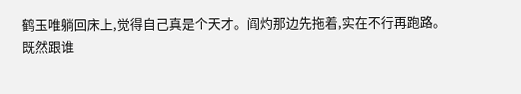鹤玉唯躺回床上,觉得自己真是个天才。阎灼那边先拖着,实在不行再跑路。
既然跟谁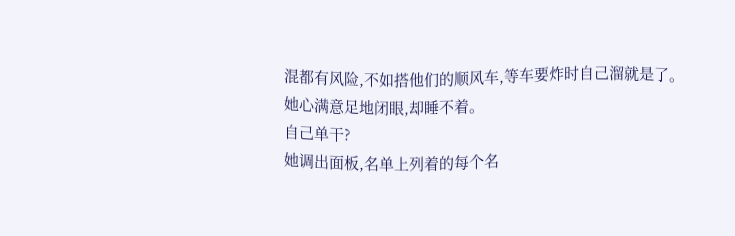混都有风险,不如搭他们的顺风车,等车要炸时自己溜就是了。
她心满意足地闭眼,却睡不着。
自己单干?
她调出面板,名单上列着的每个名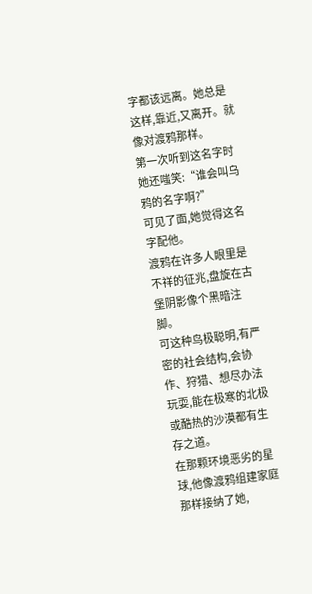字都该远离。她总是这样,靠近,又离开。就像对渡鸦那样。
第一次听到这名字时她还嗤笑:“谁会叫乌鸦的名字啊?”
可见了面,她觉得这名字配他。
渡鸦在许多人眼里是不祥的征兆,盘旋在古堡阴影像个黑暗注脚。
可这种鸟极聪明,有严密的社会结构,会协作、狩猎、想尽办法玩耍,能在极寒的北极或酷热的沙漠都有生存之道。
在那颗环境恶劣的星球,他像渡鸦组建家庭那样接纳了她,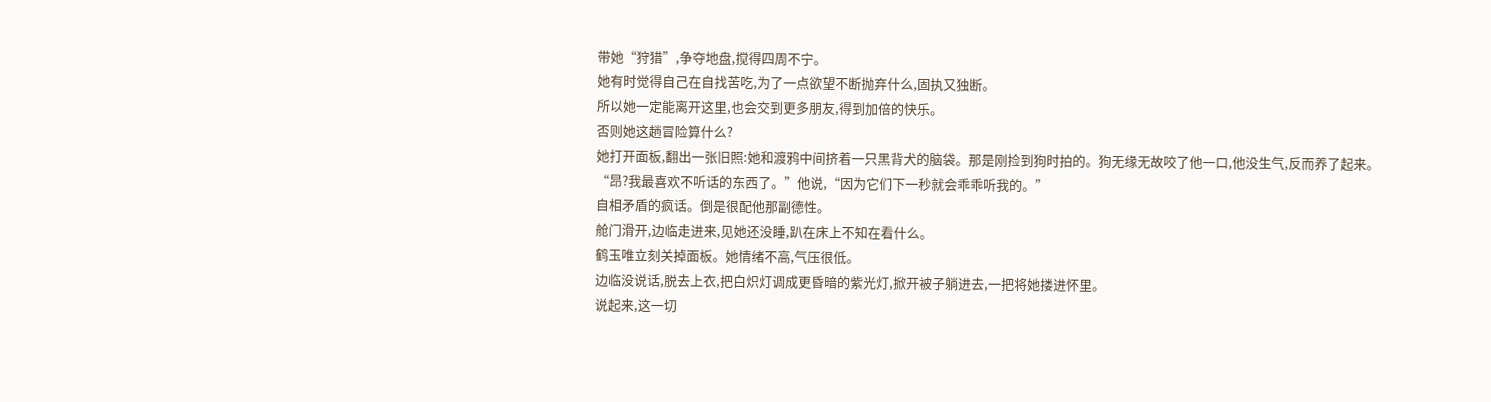带她“狩猎”,争夺地盘,搅得四周不宁。
她有时觉得自己在自找苦吃,为了一点欲望不断抛弃什么,固执又独断。
所以她一定能离开这里,也会交到更多朋友,得到加倍的快乐。
否则她这趟冒险算什么?
她打开面板,翻出一张旧照:她和渡鸦中间挤着一只黑背犬的脑袋。那是刚捡到狗时拍的。狗无缘无故咬了他一口,他没生气,反而养了起来。
“昂?我最喜欢不听话的东西了。”他说,“因为它们下一秒就会乖乖听我的。”
自相矛盾的疯话。倒是很配他那副德性。
舱门滑开,边临走进来,见她还没睡,趴在床上不知在看什么。
鹤玉唯立刻关掉面板。她情绪不高,气压很低。
边临没说话,脱去上衣,把白炽灯调成更昏暗的紫光灯,掀开被子躺进去,一把将她搂进怀里。
说起来,这一切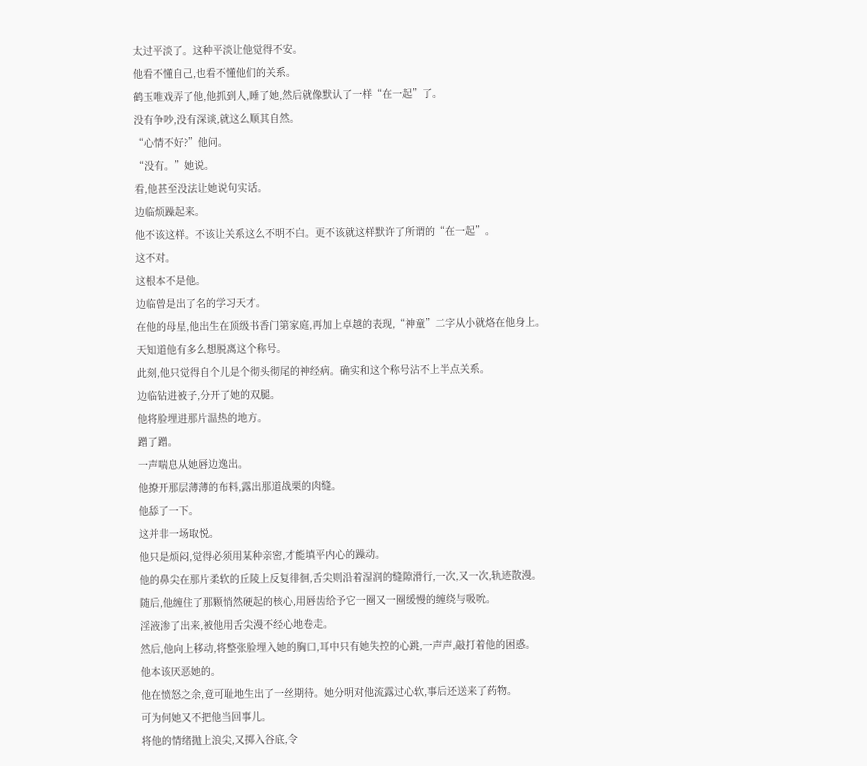太过平淡了。这种平淡让他觉得不安。
他看不懂自己,也看不懂他们的关系。
鹤玉唯戏弄了他,他抓到人,睡了她,然后就像默认了一样“在一起”了。
没有争吵,没有深谈,就这么顺其自然。
“心情不好?”他问。
“没有。”她说。
看,他甚至没法让她说句实话。
边临烦躁起来。
他不该这样。不该让关系这么不明不白。更不该就这样默许了所谓的“在一起”。
这不对。
这根本不是他。
边临曾是出了名的学习天才。
在他的母星,他出生在顶级书香门第家庭,再加上卓越的表现,“神童”二字从小就烙在他身上。
天知道他有多么想脱离这个称号。
此刻,他只觉得自个儿是个彻头彻尾的神经病。确实和这个称号沾不上半点关系。
边临钻进被子,分开了她的双腿。
他将脸埋进那片温热的地方。
蹭了蹭。
一声喘息从她唇边逸出。
他撩开那层薄薄的布料,露出那道战栗的肉缝。
他舔了一下。
这并非一场取悦。
他只是烦闷,觉得必须用某种亲密,才能填平内心的躁动。
他的鼻尖在那片柔软的丘陵上反复徘徊,舌尖则沿着湿润的缝隙滑行,一次,又一次,轨迹散漫。
随后,他缠住了那颗悄然硬起的核心,用唇齿给予它一圈又一圈缓慢的缠绕与吸吮。
淫液渗了出来,被他用舌尖漫不经心地卷走。
然后,他向上移动,将整张脸埋入她的胸口,耳中只有她失控的心跳,一声声,敲打着他的困惑。
他本该厌恶她的。
他在愤怒之余,竟可耻地生出了一丝期待。她分明对他流露过心软,事后还送来了药物。
可为何她又不把他当回事儿。
将他的情绪抛上浪尖,又掷入谷底,令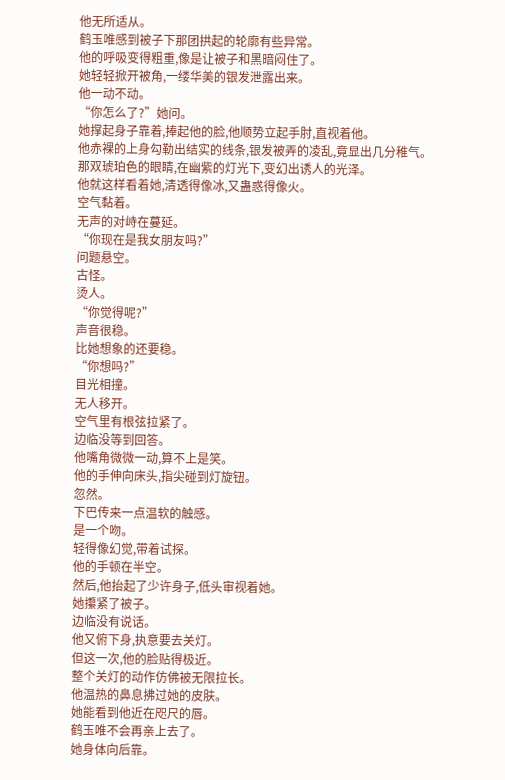他无所适从。
鹤玉唯感到被子下那团拱起的轮廓有些异常。
他的呼吸变得粗重,像是让被子和黑暗闷住了。
她轻轻掀开被角,一缕华美的银发泄露出来。
他一动不动。
“你怎么了?”她问。
她撑起身子靠着,捧起他的脸,他顺势立起手肘,直视着他。
他赤裸的上身勾勒出结实的线条,银发被弄的凌乱,竟显出几分稚气。
那双琥珀色的眼睛,在幽紫的灯光下,变幻出诱人的光泽。
他就这样看着她,清透得像冰,又蛊惑得像火。
空气黏着。
无声的对峙在蔓延。
“你现在是我女朋友吗?”
问题悬空。
古怪。
烫人。
“你觉得呢?”
声音很稳。
比她想象的还要稳。
“你想吗?”
目光相撞。
无人移开。
空气里有根弦拉紧了。
边临没等到回答。
他嘴角微微一动,算不上是笑。
他的手伸向床头,指尖碰到灯旋钮。
忽然。
下巴传来一点温软的触感。
是一个吻。
轻得像幻觉,带着试探。
他的手顿在半空。
然后,他抬起了少许身子,低头审视着她。
她攥紧了被子。
边临没有说话。
他又俯下身,执意要去关灯。
但这一次,他的脸贴得极近。
整个关灯的动作仿佛被无限拉长。
他温热的鼻息拂过她的皮肤。
她能看到他近在咫尺的唇。
鹤玉唯不会再亲上去了。
她身体向后靠。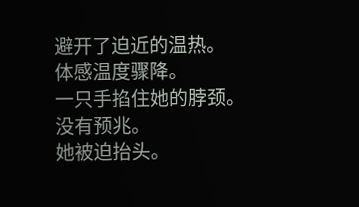避开了迫近的温热。
体感温度骤降。
一只手掐住她的脖颈。
没有预兆。
她被迫抬头。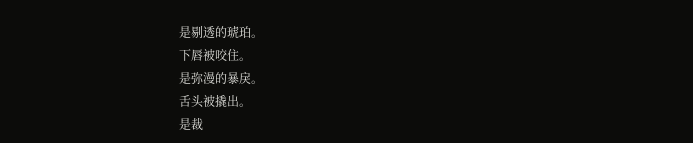是剔透的琥珀。
下唇被咬住。
是弥漫的暴戾。
舌头被撬出。
是裁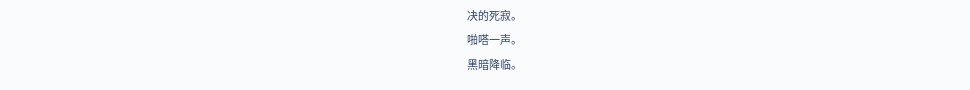决的死寂。
啪嗒一声。
黑暗降临。